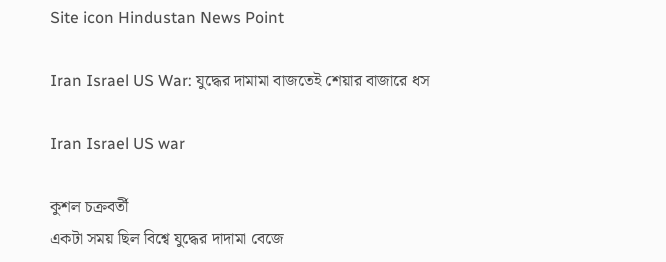Site icon Hindustan News Point

Iran Israel US War: যুদ্ধের দামামা বাজতেই শেয়ার বাজারে ধস

Iran Israel US war

কুশল চক্রবর্তী
একটা সময় ছিল বিশ্বে যুদ্ধের দাদামা বেজে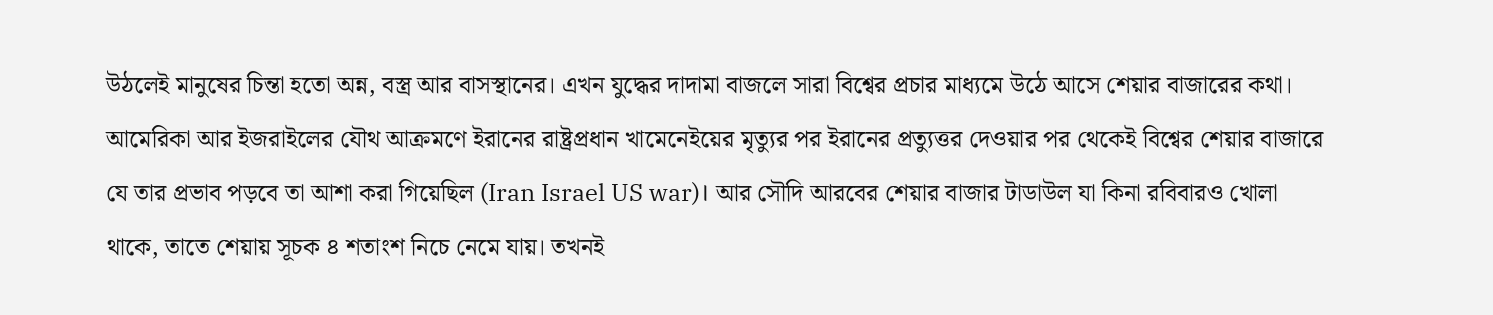উঠলেই মানুষের চিন্তা হতো অন্ন, বস্ত্র আর বাসস্থানের। এখন যুদ্ধের দাদামা বাজলে সারা বিশ্বের প্রচার মাধ্যমে উঠে আসে শেয়ার বাজারের কথা। আমেরিকা আর ইজরাইলের যৌথ আক্রমণে ইরানের রাষ্ট্রপ্রধান খামেনেইয়ের মৃত্যুর পর ইরানের প্রত্যুত্তর দেওয়ার পর থেকেই বিশ্বের শেয়ার বাজারে যে তার প্রভাব পড়বে তা আশা করা গিয়েছিল (Iran Israel US war)। আর সৌদি আরবের শেয়ার বাজার টাডাউল যা কিনা রবিবারও খোলা থাকে, তাতে শেয়ায় সূচক ৪ শতাংশ নিচে নেমে যায়। তখনই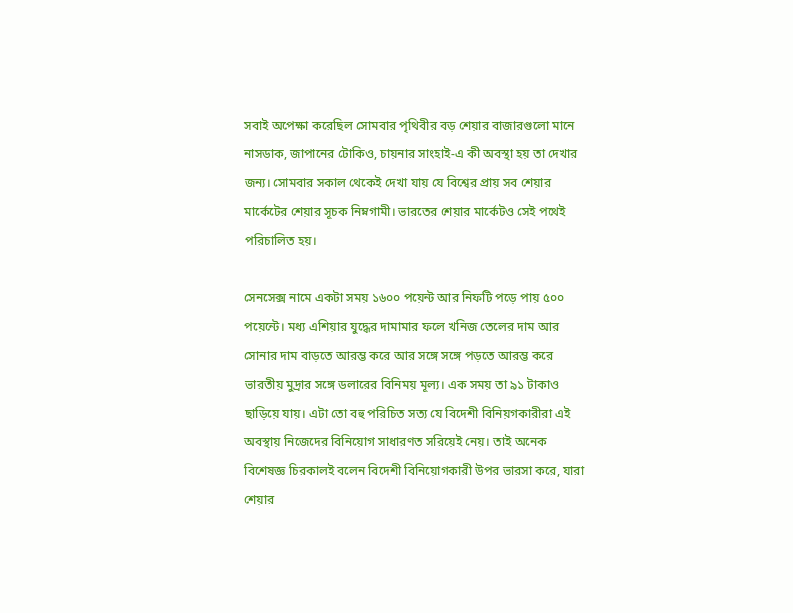সবাই অপেক্ষা করেছিল সোমবার পৃথিবীর বড় শেয়ার বাজারগুলো মানে নাসডাক, জাপানের টোকিও, চায়নার সাংহাই-এ কী অবস্থা হয় তা দেখার জন্য। সোমবার সকাল থেকেই দেখা যায় যে বিশ্বের প্রায় সব শেয়ার মার্কেটের শেয়ার সূচক নিম্নগামী। ভারতের শেয়ার মার্কেটও সেই পথেই পরিচালিত হয়।

সেনসেক্স নামে একটা সময় ১৬০০ পয়েন্ট আর নিফটি পড়ে পায় ৫০০ পয়েন্টে। মধ্য এশিয়ার যুদ্ধের দামামার ফলে খনিজ তেলের দাম আর সোনার দাম বাড়তে আরম্ভ করে আর সঙ্গে সঙ্গে পড়তে আরম্ভ করে ভারতীয় মুদ্রার সঙ্গে ডলারের বিনিময় মূল্য। এক সময় তা ৯১ টাকাও ছাড়িয়ে যায়। এটা তো বহু পরিচিত সত্য যে বিদেশী বিনিয়গকারীরা এই অবস্থায় নিজেদের বিনিয়োগ সাধারণত সরিয়েই নেয়। তাই অনেক বিশেষজ্ঞ চিরকালই বলেন বিদেশী বিনিয়োগকারী উপর ভারসা করে, যারা শেয়ার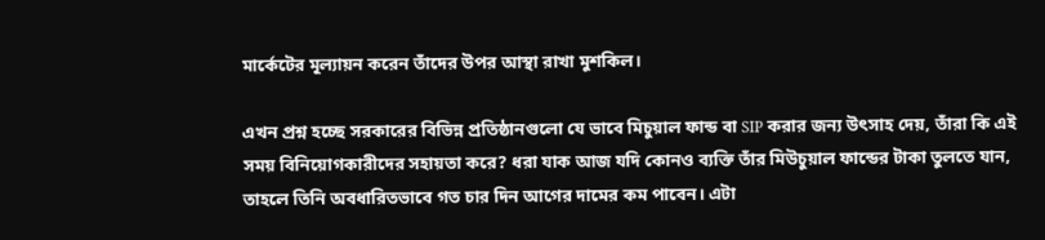মার্কেটের মূল্যায়ন করেন তাঁদের উপর আস্থা রাখা মুশকিল।

এখন প্রশ্ন হচ্ছে সরকারের বিভিন্ন প্রতিষ্ঠানগুলো যে ভাবে মিচুয়াল ফান্ড বা SIP করার জন্য উৎসাহ দেয়, তাঁরা কি এই সময় বিনিয়োগকারীদের সহায়তা করে? ধরা যাক আজ যদি কোনও ব্যক্তি তাঁর মিউচুয়াল ফান্ডের টাকা তুলতে যান, তাহলে তিনি অবধারিতভাবে গত চার দিন আগের দামের কম পাবেন। এটা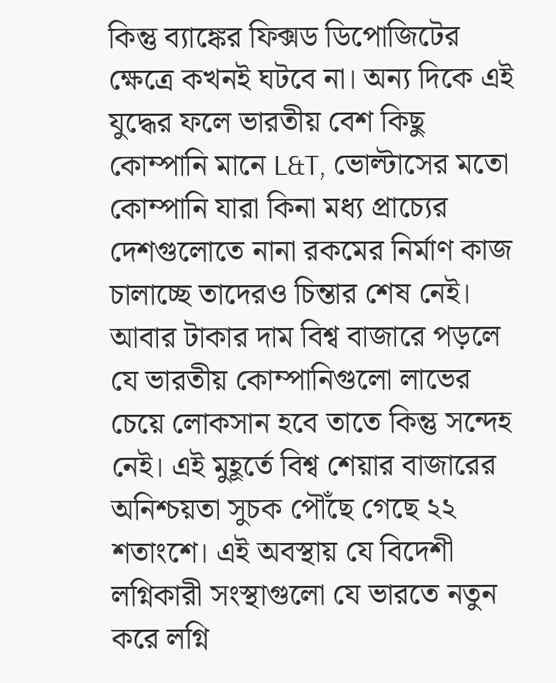কিন্তু ব্যাঙ্কের ফিক্সড ডিপোজিটের ক্ষেত্রে কখনই ঘটবে না। অন্য দিকে এই যুদ্ধের ফলে ভারতীয় বেশ কিছু কোম্পানি মানে L&T, ভোল্টাসের মতো কোম্পানি যারা কিনা মধ্য প্রাচ্যের দেশগুলোতে নানা রকমের নির্মাণ কাজ চালাচ্ছে তাদেরও চিন্তার শেষ নেই। আবার টাকার দাম বিশ্ব বাজারে পড়লে যে ভারতীয় কোম্পানিগুলো লাভের চেয়ে লোকসান হবে তাতে কিন্তু সন্দেহ নেই। এই মুহূর্তে বিশ্ব শেয়ার বাজারের অনিশ্চয়তা সুচক পৌঁছে গেছে ২২ শতাংশে। এই অবস্থায় যে বিদেশী লগ্নিকারী সংস্থাগুলো যে ভারতে নতুন করে লগ্নি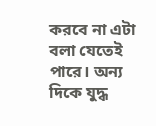করবে না এটা বলা যেতেই পারে। অন্য দিকে যুদ্ধ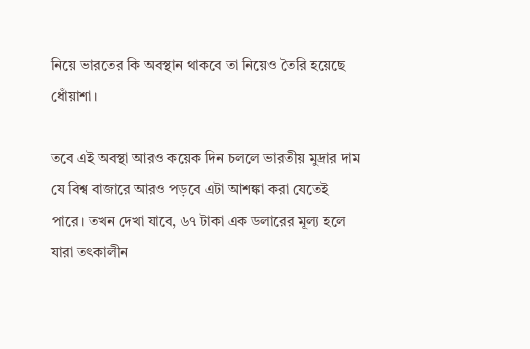নিয়ে ভারতের কি অবস্থান থাকবে তা নিয়েও তৈরি হয়েছে ধোঁয়াশা।

তবে এই অবস্থা আরও কয়েক দিন চললে ভারতীয় মুদ্রার দাম যে বিশ্ব বাজারে আরও পড়বে এটা আশঙ্কা করা যেতেই পারে। তখন দেখা যাবে, ৬৭ টাকা এক ডলারের মূল্য হলে যারা তৎকালীন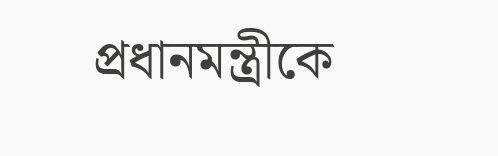প্রধানমন্ত্রীকে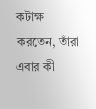কটাক্ষ করতেন, তাঁরা এবার কী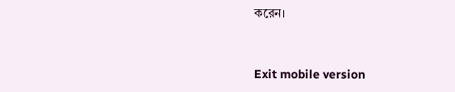করেন।


Exit mobile version